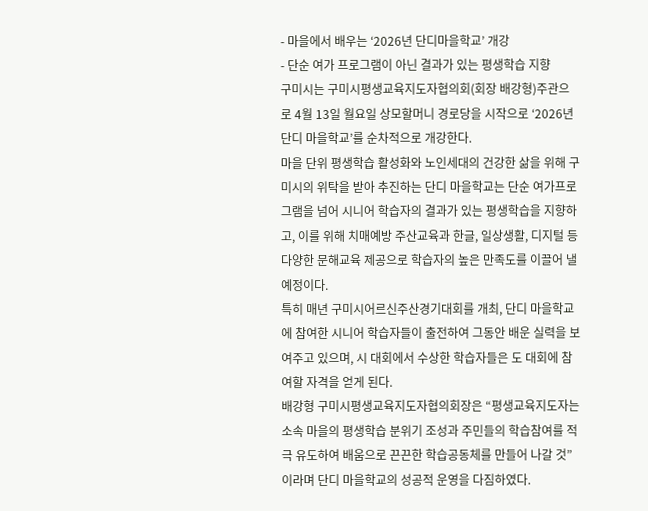- 마을에서 배우는 ‘2026년 단디마을학교’ 개강
- 단순 여가 프로그램이 아닌 결과가 있는 평생학습 지향
구미시는 구미시평생교육지도자협의회(회장 배강형)주관으로 4월 13일 월요일 상모할머니 경로당을 시작으로 ‘2026년 단디 마을학교’를 순차적으로 개강한다.
마을 단위 평생학습 활성화와 노인세대의 건강한 삶을 위해 구미시의 위탁을 받아 추진하는 단디 마을학교는 단순 여가프로그램을 넘어 시니어 학습자의 결과가 있는 평생학습을 지향하고, 이를 위해 치매예방 주산교육과 한글, 일상생활, 디지털 등 다양한 문해교육 제공으로 학습자의 높은 만족도를 이끌어 낼 예정이다.
특히 매년 구미시어르신주산경기대회를 개최, 단디 마을학교에 참여한 시니어 학습자들이 출전하여 그동안 배운 실력을 보여주고 있으며, 시 대회에서 수상한 학습자들은 도 대회에 참여할 자격을 얻게 된다.
배강형 구미시평생교육지도자협의회장은 “평생교육지도자는 소속 마을의 평생학습 분위기 조성과 주민들의 학습참여를 적극 유도하여 배움으로 끈끈한 학습공동체를 만들어 나갈 것”이라며 단디 마을학교의 성공적 운영을 다짐하였다.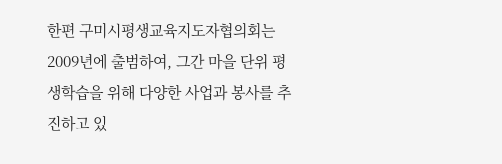한편 구미시평생교육지도자협의회는 2009년에 출범하여, 그간 마을 단위 평생학습을 위해 다양한 사업과 봉사를 추진하고 있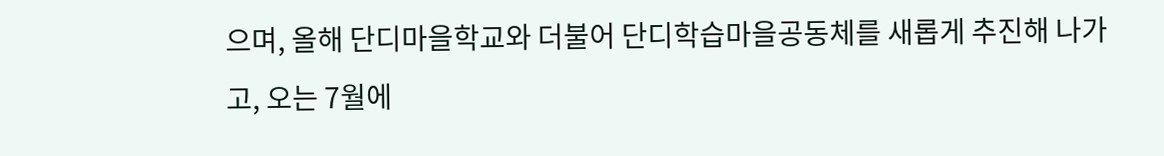으며, 올해 단디마을학교와 더불어 단디학습마을공동체를 새롭게 추진해 나가고, 오는 7월에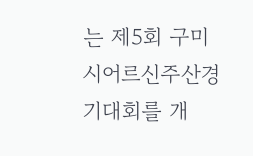는 제5회 구미시어르신주산경기대회를 개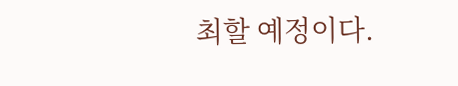최할 예정이다.